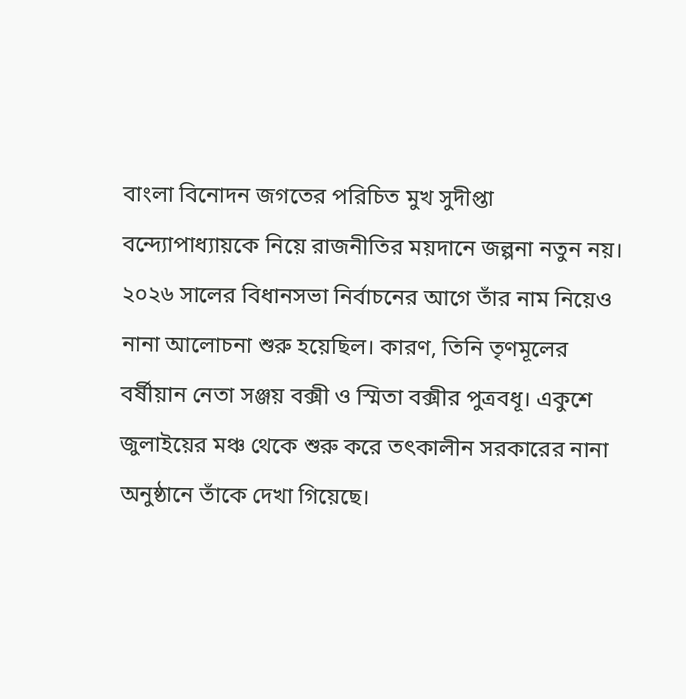বাংলা বিনোদন জগতের পরিচিত মুখ সুদীপ্তা বন্দ্যোপাধ্যায়কে নিয়ে রাজনীতির ময়দানে জল্পনা নতুন নয়। ২০২৬ সালের বিধানসভা নির্বাচনের আগে তাঁর নাম নিয়েও নানা আলোচনা শুরু হয়েছিল। কারণ, তিনি তৃণমূলের বর্ষীয়ান নেতা সঞ্জয় বক্সী ও স্মিতা বক্সীর পুত্রবধূ। একুশে জুলাইয়ের মঞ্চ থেকে শুরু করে তৎকালীন সরকারের নানা অনুষ্ঠানে তাঁকে দেখা গিয়েছে।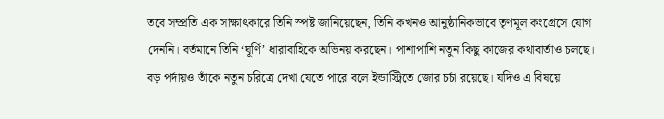তবে সম্প্রতি এক সাক্ষাৎকারে তিনি স্পষ্ট জানিয়েছেন, তিনি কখনও আনুষ্ঠানিকভাবে তৃণমূল কংগ্রেসে যোগ দেননি। বর্তমানে তিনি ‘ঘূর্ণি’ ধারাবাহিকে অভিনয় করছেন। পাশাপাশি নতুন কিছু কাজের কথাবার্তাও চলছে। বড় পর্দায়ও তাঁকে নতুন চরিত্রে দেখা যেতে পারে বলে ইন্ডাস্ট্রিতে জোর চর্চা রয়েছে। যদিও এ বিষয়ে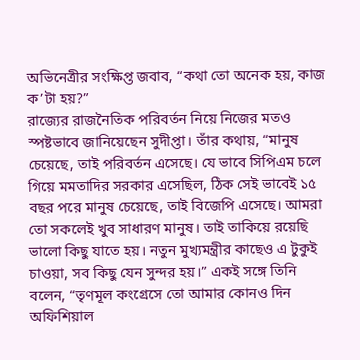অভিনেত্রীর সংক্ষিপ্ত জবাব, “কথা তো অনেক হয়, কাজ ক’টা হয়?”
রাজ্যের রাজনৈতিক পরিবর্তন নিয়ে নিজের মতও স্পষ্টভাবে জানিয়েছেন সুদীপ্তা। তাঁর কথায়, “মানুষ চেয়েছে, তাই পরিবর্তন এসেছে। যে ভাবে সিপিএম চলে গিয়ে মমতাদির সরকার এসেছিল, ঠিক সেই ভাবেই ১৫ বছর পরে মানুষ চেয়েছে, তাই বিজেপি এসেছে। আমরা তো সকলেই খুব সাধারণ মানুষ। তাই তাকিয়ে রয়েছি ভালো কিছু যাতে হয়। নতুন মুখ্যমন্ত্রীর কাছেও এ টুকুই চাওয়া, সব কিছু যেন সুন্দর হয়।” একই সঙ্গে তিনি বলেন, “তৃণমূল কংগ্রেসে তো আমার কোনও দিন অফিশিয়াল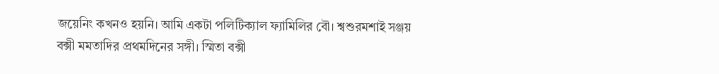জয়েনিং কখনও হয়নি। আমি একটা পলিটিক্যাল ফ্যামিলির বৌ। শ্বশুরমশাই সঞ্জয় বক্সী মমতাদির প্রথমদিনের সঙ্গী। স্মিতা বক্সী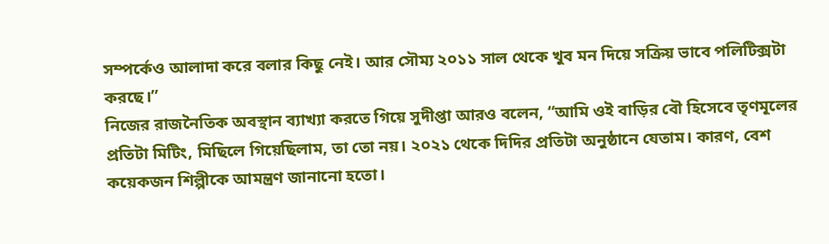সম্পর্কেও আলাদা করে বলার কিছু নেই। আর সৌম্য ২০১১ সাল থেকে খুব মন দিয়ে সক্রিয় ভাবে পলিটিক্সটা করছে।”
নিজের রাজনৈতিক অবস্থান ব্যাখ্যা করতে গিয়ে সুদীপ্তা আরও বলেন, “আমি ওই বাড়ির বৌ হিসেবে তৃণমূলের প্রতিটা মিটিং, মিছিলে গিয়েছিলাম, তা তো নয়। ২০২১ থেকে দিদির প্রতিটা অনুষ্ঠানে যেতাম। কারণ, বেশ কয়েকজন শিল্পীকে আমন্ত্রণ জানানো হতো।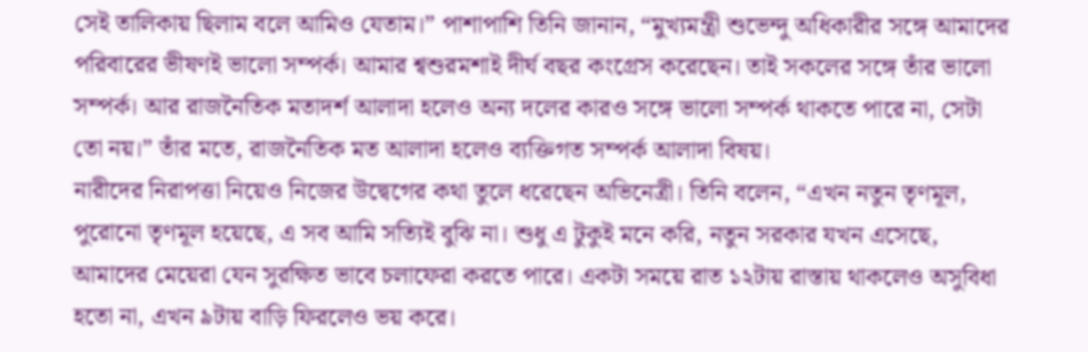সেই তালিকায় ছিলাম বলে আমিও যেতাম।” পাশাপাশি তিনি জানান, “মুখ্যমন্ত্রী শুভেন্দু অধিকারীর সঙ্গে আমাদের পরিবারের ভীষণই ভালো সম্পর্ক। আমার শ্বশুরমশাই দীর্ঘ বছর কংগ্রেস করেছেন। তাই সকলের সঙ্গে তাঁর ভালো সম্পর্ক। আর রাজনৈতিক মতাদর্শ আলাদা হলেও অন্য দলের কারও সঙ্গে ভালো সম্পর্ক থাকতে পারে না, সেটা তো নয়।” তাঁর মতে, রাজনৈতিক মত আলাদা হলেও ব্যক্তিগত সম্পর্ক আলাদা বিষয়।
নারীদের নিরাপত্তা নিয়েও নিজের উদ্বেগের কথা তুলে ধরেছেন অভিনেত্রী। তিনি বলেন, “এখন নতুন তৃণমূল, পুরোনো তৃণমূল হয়েছে, এ সব আমি সত্যিই বুঝি না। শুধু এ টুকুই মনে করি, নতুন সরকার যখন এসেছে, আমাদের মেয়েরা যেন সুরক্ষিত ভাবে চলাফেরা করতে পারে। একটা সময়ে রাত ১২টায় রাস্তায় থাকলেও অসুবিধা হতো না, এখন ৯টায় বাড়ি ফিরলেও ভয় করে।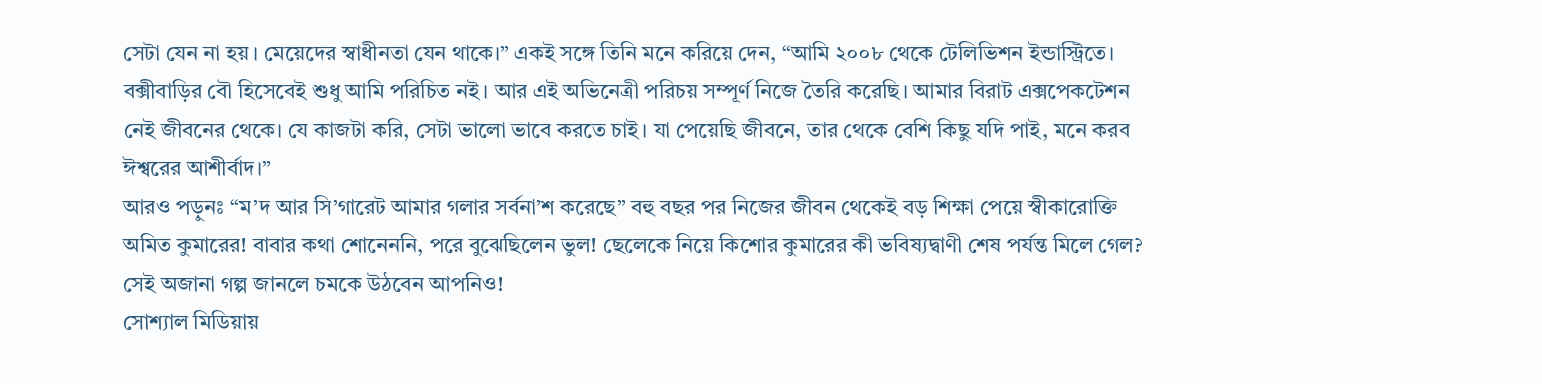সেটা যেন না হয়। মেয়েদের স্বাধীনতা যেন থাকে।” একই সঙ্গে তিনি মনে করিয়ে দেন, “আমি ২০০৮ থেকে টেলিভিশন ইন্ডাস্ট্রিতে। বক্সীবাড়ির বৌ হিসেবেই শুধু আমি পরিচিত নই। আর এই অভিনেত্রী পরিচয় সম্পূর্ণ নিজে তৈরি করেছি। আমার বিরাট এক্সপেকটেশন নেই জীবনের থেকে। যে কাজটা করি, সেটা ভালো ভাবে করতে চাই। যা পেয়েছি জীবনে, তার থেকে বেশি কিছু যদি পাই, মনে করব ঈশ্বরের আশীর্বাদ।”
আরও পড়ুনঃ “ম’দ আর সি’গারেট আমার গলার সর্বনা’শ করেছে” বহু বছর পর নিজের জীবন থেকেই বড় শিক্ষা পেয়ে স্বীকারোক্তি অমিত কুমারের! বাবার কথা শোনেননি, পরে বুঝেছিলেন ভুল! ছেলেকে নিয়ে কিশোর কুমারের কী ভবিষ্যদ্বাণী শেষ পর্যন্ত মিলে গেল? সেই অজানা গল্প জানলে চমকে উঠবেন আপনিও!
সোশ্যাল মিডিয়ায়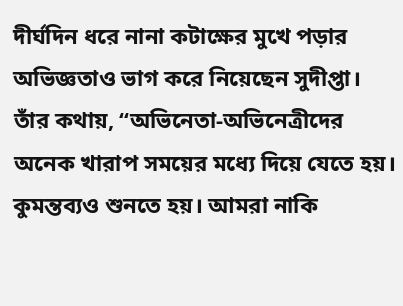দীর্ঘদিন ধরে নানা কটাক্ষের মুখে পড়ার অভিজ্ঞতাও ভাগ করে নিয়েছেন সুদীপ্তা। তাঁর কথায়, “অভিনেতা-অভিনেত্রীদের অনেক খারাপ সময়ের মধ্যে দিয়ে যেতে হয়। কুমন্তব্যও শুনতে হয়। আমরা নাকি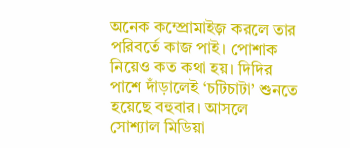অনেক কম্প্রোমাইজ় করলে তার পরিবর্তে কাজ পাই। পোশাক নিয়েও কত কথা হয়। দিদির পাশে দাঁড়ালেই ‘চটিচাটা’ শুনতে হয়েছে বহুবার। আসলে সোশ্যাল মিডিয়া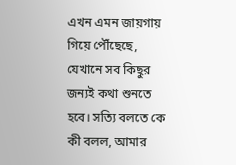এখন এমন জায়গায় গিয়ে পৌঁছেছে, যেখানে সব কিছুর জন্যই কথা শুনতে হবে। সত্যি বলতে কে কী বলল, আমার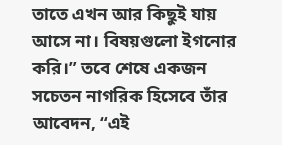তাতে এখন আর কিছুই যায় আসে না। বিষয়গুলো ইগনোর করি।” তবে শেষে একজন সচেতন নাগরিক হিসেবে তাঁর আবেদন, “এই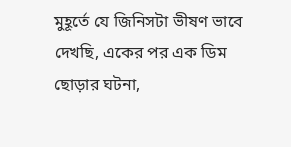মুহূর্তে যে জিনিসটা ভীষণ ভাবে দেখছি, একের পর এক ডিম ছোড়ার ঘটনা,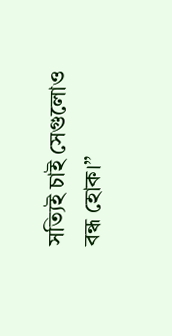সত্যিই চাই সেগুলোও বন্ধ হোক।”